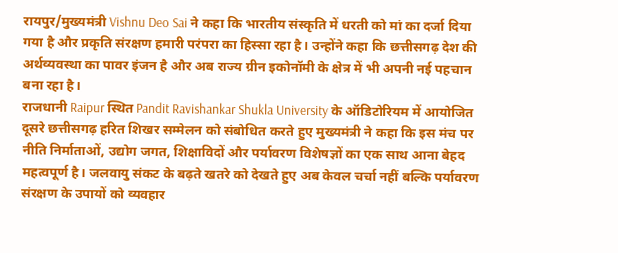रायपुर/मुख्यमंत्री Vishnu Deo Sai ने कहा कि भारतीय संस्कृति में धरती को मां का दर्जा दिया गया है और प्रकृति संरक्षण हमारी परंपरा का हिस्सा रहा है। उन्होंने कहा कि छत्तीसगढ़ देश की अर्थव्यवस्था का पावर इंजन है और अब राज्य ग्रीन इकोनॉमी के क्षेत्र में भी अपनी नई पहचान बना रहा है।
राजधानी Raipur स्थित Pandit Ravishankar Shukla University के ऑडिटोरियम में आयोजित दूसरे छत्तीसगढ़ हरित शिखर सम्मेलन को संबोधित करते हुए मुख्यमंत्री ने कहा कि इस मंच पर नीति निर्माताओं, उद्योग जगत, शिक्षाविदों और पर्यावरण विशेषज्ञों का एक साथ आना बेहद महत्वपूर्ण है। जलवायु संकट के बढ़ते खतरे को देखते हुए अब केवल चर्चा नहीं बल्कि पर्यावरण संरक्षण के उपायों को व्यवहार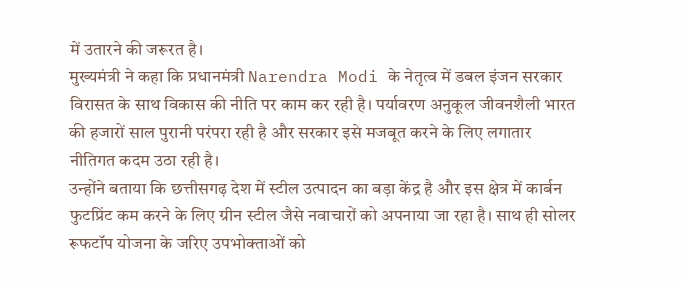में उतारने की जरूरत है।
मुख्यमंत्री ने कहा कि प्रधानमंत्री Narendra Modi के नेतृत्व में डबल इंजन सरकार विरासत के साथ विकास की नीति पर काम कर रही है। पर्यावरण अनुकूल जीवनशैली भारत की हजारों साल पुरानी परंपरा रही है और सरकार इसे मजबूत करने के लिए लगातार नीतिगत कदम उठा रही है।
उन्होंने बताया कि छत्तीसगढ़ देश में स्टील उत्पादन का बड़ा केंद्र है और इस क्षेत्र में कार्बन फुटप्रिंट कम करने के लिए ग्रीन स्टील जैसे नवाचारों को अपनाया जा रहा है। साथ ही सोलर रूफटॉप योजना के जरिए उपभोक्ताओं को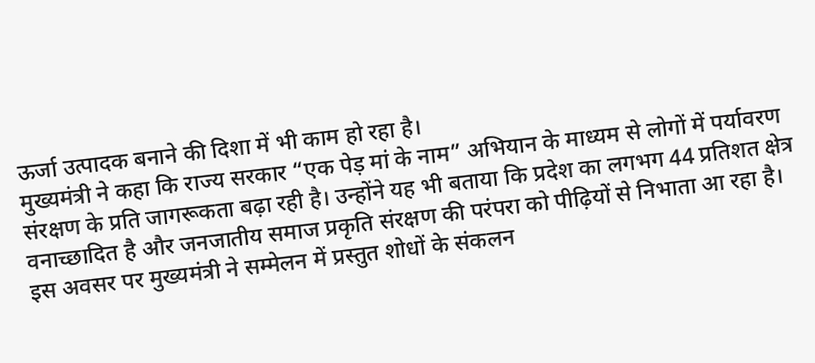ऊर्जा उत्पादक बनाने की दिशा में भी काम हो रहा है।
मुख्यमंत्री ने कहा कि राज्य सरकार “एक पेड़ मां के नाम” अभियान के माध्यम से लोगों में पर्यावरण संरक्षण के प्रति जागरूकता बढ़ा रही है। उन्होंने यह भी बताया कि प्रदेश का लगभग 44 प्रतिशत क्षेत्र वनाच्छादित है और जनजातीय समाज प्रकृति संरक्षण की परंपरा को पीढ़ियों से निभाता आ रहा है।
इस अवसर पर मुख्यमंत्री ने सम्मेलन में प्रस्तुत शोधों के संकलन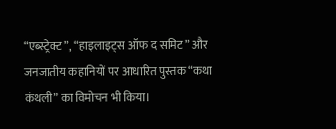“एब्स्ट्रेक्ट”, “हाइलाइट्स ऑफ द समिट” और जनजातीय कहानियों पर आधारित पुस्तक “कथा कंथली” का विमोचन भी किया।